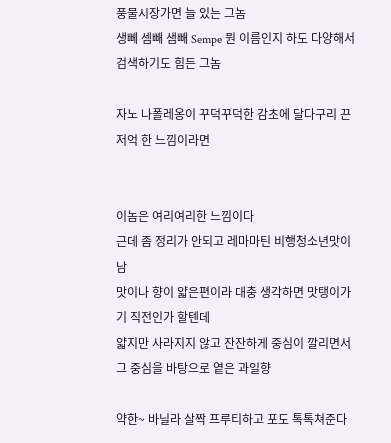풍물시장가면 늘 있는 그놈
생뻬 셈빼 샘빼 Sempe 뭔 이름인지 하도 다양해서 검색하기도 힘든 그놈

자노 나폴레옹이 꾸덕꾸덕한 감초에 달다구리 끈저억 한 느낌이라면


이놈은 여리여리한 느낌이다
근데 좀 정리가 안되고 레마마틴 비행청소년맛이 남
맛이나 향이 얇은편이라 대충 생각하면 맛탱이가기 직전인가 할텐데
얇지만 사라지지 않고 잔잔하게 중심이 깔리면서
그 중심을 바탕으로 옅은 과일향

약한~ 바닐라 살짝 프루티하고 포도 톡톡쳐준다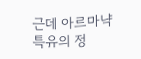근데 아르마냑 특유의 정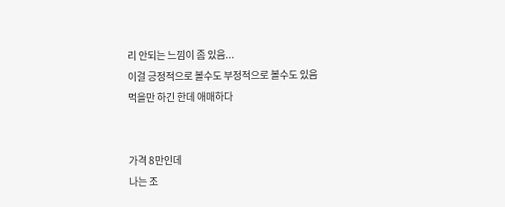리 안되는 느낌이 좀 있음...
이걸 긍정적으로 볼수도 부정적으로 볼수도 있음
먹을만 하긴 한데 애매하다


가격 8만인데
나는 조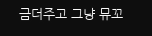금더주고 그냥 뮤꼬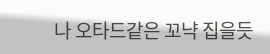나 오타드같은 꼬냑 집을듯